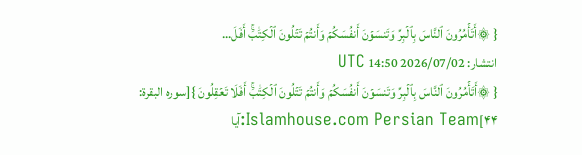{ ۞أَتَأۡمُرُونَ ٱلنَّاسَ بِٱلۡبِرِّ وَتَنسَوۡنَ أَنفُسَكُمۡ وَأَنتُمۡ تَتۡلُونَ ٱلۡكِتَٰبَۚ أَفَلَ…
انتشار: 2026/07/02 14:50 UTC
{ ۞أَتَأۡمُرُونَ ٱلنَّاسَ بِٱلۡبِرِّ وَتَنسَوۡنَ أَنفُسَكُمۡ وَأَنتُمۡ تَتۡلُونَ ٱلۡكِتَٰبَۚ أَفَلَا تَعۡقِلُونَ }[سوره البقرة: ۴۴]Islamhouse.com Persian Team:آیا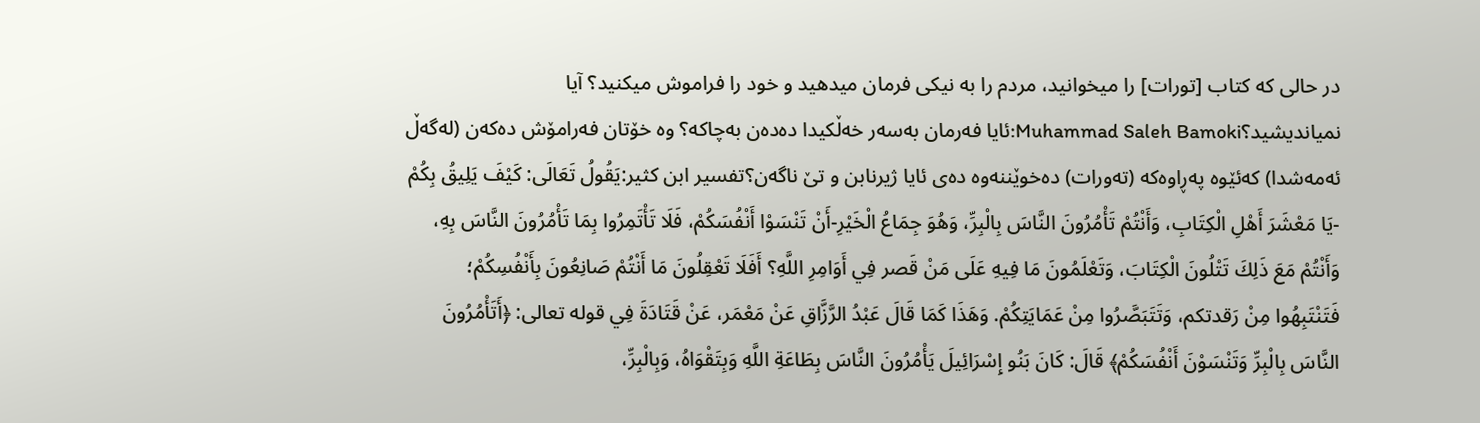در حالی که کتاب [تورات] را میخوانید، مردم را به نیکی فرمان میدهید و خود را فراموش میکنید؟ آیا نمیاندیشید؟Muhammad Saleh Bamoki:ئایا فەرمان بەسەر خەڵکیدا دەدەن بەچاکە؟ وە خۆتان فەرامۆش دەکەن (لەگەڵ ئەمەشدا) کەئێوە پەڕاوەکە (تەورات) دەخوێننەوە دەی ئایا ژیرنابن و تێ ناگەن؟تفسير ابن كثير:يَقُولُ تَعَالَى: كَيْفَ يَلِيقُ بِكُمْ -يَا مَعْشَرَ أَهْلِ الْكِتَابِ، وَأَنْتُمْ تَأْمُرُونَ النَّاسَ بِالْبِرِّ، وَهُوَ جِمَاعُ الْخَيْرِ-أَنْ تَنْسَوْا أَنْفُسَكُمْ، فَلَا تَأْتَمِرُوا بِمَا تَأْمُرُونَ النَّاسَ بِهِ، وَأَنْتُمْ مَعَ ذَلِكَ تَتْلُونَ الْكِتَابَ، وَتَعْلَمُونَ مَا فِيهِ عَلَى مَنْ قَصر فِي أَوَامِرِ اللَّهِ؟ أَفَلَا تَعْقِلُونَ مَا أَنْتُمْ صَانِعُونَ بِأَنْفُسِكُمْ؛ فَتَنْتَبِهُوا مِنْ رَقدتكم، وَتَتَبَصَّرُوا مِنْ عَمَايَتِكُمْ. وَهَذَا كَمَا قَالَ عَبْدُ الرَّزَّاقِ عَنْ مَعْمَر، عَنْ قَتَادَةَ فِي قوله تعالى: ﴿أَتَأْمُرُونَ النَّاسَ بِالْبِرِّ وَتَنْسَوْنَ أَنْفُسَكُمْ﴾ قَالَ: كَانَ بَنُو إِسْرَائِيلَ يَأْمُرُونَ النَّاسَ بِطَاعَةِ اللَّهِ وَبِتَقْوَاهُ، وَبِالْبِرِّ،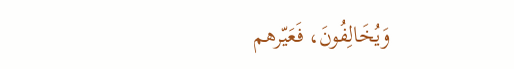وَيُخَالِفُونَ، فَعَيّرهم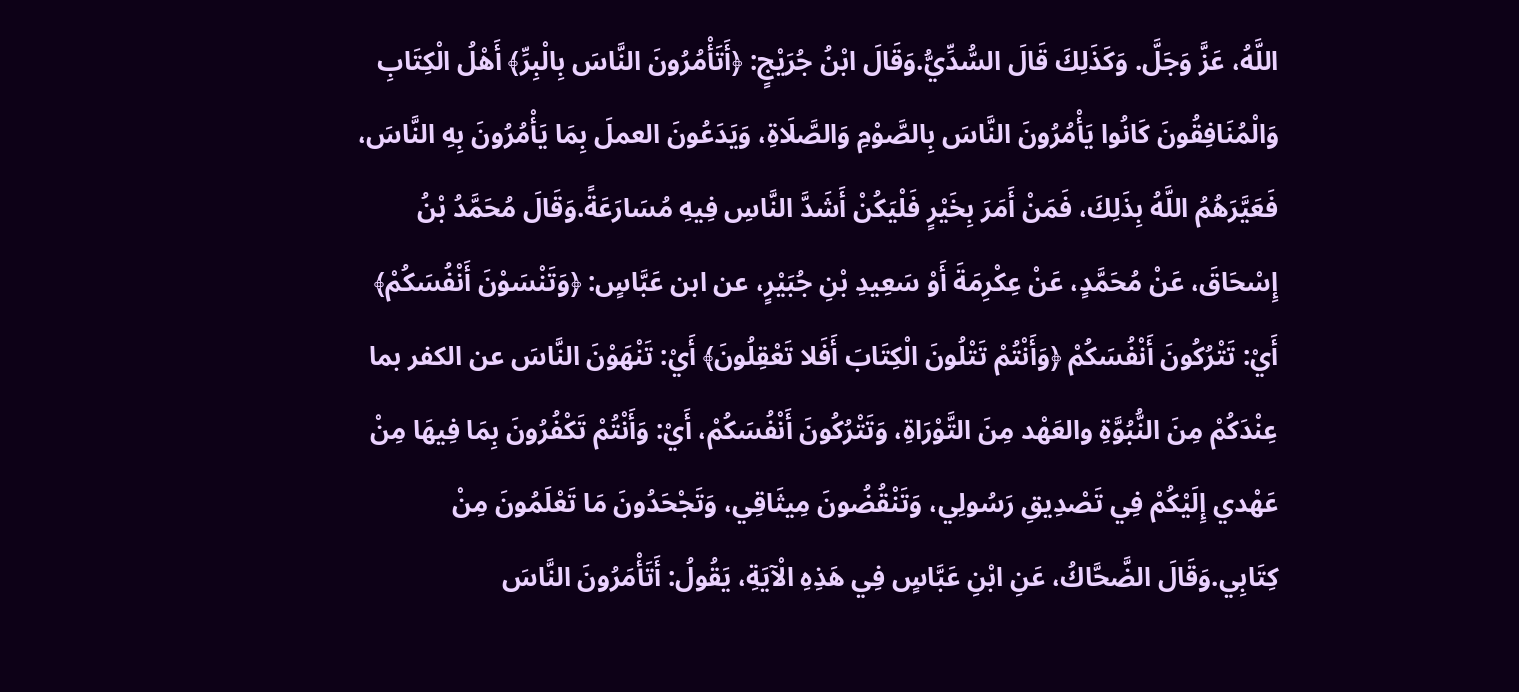اللَّهُ، عَزَّ وَجَلَّ. وَكَذَلِكَ قَالَ السُّدِّيُّ.وَقَالَ ابْنُ جُرَيْجٍ: ﴿أَتَأْمُرُونَ النَّاسَ بِالْبِرِّ﴾ أَهْلُ الْكِتَابِ وَالْمُنَافِقُونَ كَانُوا يَأْمُرُونَ النَّاسَ بِالصَّوْمِ وَالصَّلَاةِ، وَيَدَعُونَ العملَ بِمَا يَأْمُرُونَ بِهِ النَّاسَ، فَعَيَّرَهُمُ اللَّهُ بِذَلِكَ، فَمَنْ أَمَرَ بِخَيْرٍ فَلْيَكُنْ أَشَدَّ النَّاسِ فِيهِ مُسَارَعَةً.وَقَالَ مُحَمَّدُ بْنُ إِسْحَاقَ، عَنْ مُحَمَّدٍ، عَنْ عِكْرِمَةَ أَوْ سَعِيدِ بْنِ جُبَيْرٍ، عن ابن عَبَّاسٍ: ﴿وَتَنْسَوْنَ أَنْفُسَكُمْ﴾ أَيْ: تَتْرُكُونَ أَنْفُسَكُمْ ﴿وَأَنْتُمْ تَتْلُونَ الْكِتَابَ أَفَلا تَعْقِلُونَ﴾ أَيْ: تَنْهَوْنَ النَّاسَ عن الكفر بما عِنْدَكُمْ مِنَ النُّبُوَّةِ والعَهْد مِنَ التَّوْرَاةِ، وَتَتْرُكُونَ أَنْفُسَكُمْ، أَيْ: وَأَنْتُمْ تَكْفُرُونَ بِمَا فِيهَا مِنْ عَهْدي إِلَيْكُمْ فِي تَصْدِيقِ رَسُولِي، وَتَنْقُضُونَ مِيثَاقِي، وَتَجْحَدُونَ مَا تَعْلَمُونَ مِنْ كِتَابِي.وَقَالَ الضَّحَّاكُ، عَنِ ابْنِ عَبَّاسٍ فِي هَذِهِ الْآيَةِ، يَقُولُ: أَتَأْمَرُونَ النَّاسَ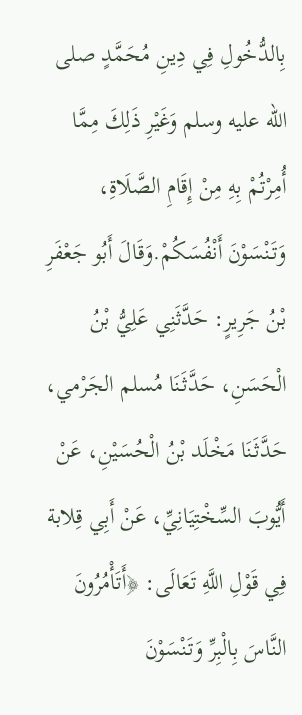بِالدُّخُولِ فِي دِينِ مُحَمَّدٍ صلى الله عليه وسلم وَغَيْرِ ذَلِكَ مِمَّا أُمِرْتُمْ بِهِ مِنْ إِقَامِ الصَّلَاةِ، وَتَنْسَوْنَ أَنْفُسَكُمْ.وَقَالَ أَبُو جَعْفَرِ بْنُ جَرِيرٍ: حَدَّثَنِي عَلِيُّ بْنُ الْحَسَنِ، حَدَّثَنَا مُسلم الجَرْمي، حَدَّثَنَا مَخْلَد بْنُ الْحُسَيْنِ، عَنْ أَيُّوبَ السِّخْتِيَانِيِّ، عَنْ أَبِي قِلابة فِي قَوْلِ اللَّهِ تَعَالَى: ﴿أَتَأْمُرُونَ النَّاسَ بِالْبِرِّ وَتَنْسَوْنَ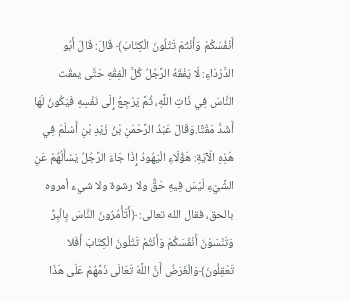أَنْفُسَكُمْ وَأَنْتُمْ تَتْلُونَ الْكِتَابَ﴾ قَالَ: قَالَ أَبُو الدَّرْدَاءِ: لَا يَفْقَهُ الرَّجُلُ كُلَّ الْفِقْهِ حَتَّى يمقُت النَّاسَ فِي ذَاتِ اللَّهِ، ثُمَّ يَرْجِعُ إِلَى نَفْسِهِ فَيَكُونُ لَهَا أَشَدَّ مَقْتًا.وَقَالَ عَبْدُ الرَّحْمَنِ بْنُ زَيْدِ بْنِ أَسْلَمَ فِي هَذِهِ الْآيَةِ: هَؤُلَاءِ الْيَهُودُ إِذَا جَاءَ الرَّجُلُ يَسْأَلُهُمْ عَنِ الشَّيْءِ لَيْسَ فِيهِ حَقٌّ ولا رشوة ولا شيء أمروه بالحق، فقال الله تعالى: ﴿أَتَأْمُرُونَ النَّاسَ بِالْبِرِّ وَتَنْسَوْنَ أَنْفُسَكُمْ وَأَنْتُمْ تَتْلُونَ الْكِتَابَ أَفَلا تَعْقِلُونَ﴾وَالْغَرَضُ أَنَّ اللَّهَ تَعَالَى ذَمَّهُمْ عَلَى هَذَا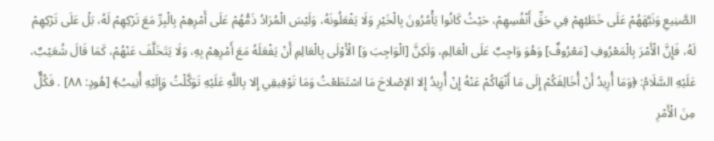الصَّنِيعِ وَنَبَّهَهُمْ عَلَى خَطَئِهِمْ فِي حَقِّ أَنْفُسِهِمْ، حَيْثُ كَانُوا يَأْمُرُونَ بِالْخَيْرِ وَلَا يَفْعَلُونَهُ، وَلَيْسَ الْمُرَادُ ذَمُّهُمْ عَلَى أَمْرِهِمْ بِالْبِرِّ مَعَ تَرْكِهِمْ لَهُ، بَلْ عَلَى تَرْكِهِمْ لَهُ، فَإِنَّ الْأَمْرَ بِالْمَعْرُوفِ [مَعْرُوفٌ] وَهُوَ وَاجِبٌ عَلَى الْعَالِمِ، وَلَكِنَّ [الْوَاجِبَ وَ] الْأَوْلَى بِالْعَالِمِ أَنْ يَفْعَلَهُ مَعَ أَمْرِهِمْ بِهِ، وَلَا يَتَخَلَّفَ عَنْهُمْ، كَمَا قَالَ شُعَيْبٌ، عَلَيْهِ السَّلَامُ: ﴿وَمَا أُرِيدُ أَنْ أُخَالِفَكُمْ إِلَى مَا أَنْهَاكُمْ عَنْهُ إِنْ أُرِيدُ إِلا الإصْلاحَ مَا اسْتَطَعْتُ وَمَا تَوْفِيقِي إِلا بِاللَّهِ عَلَيْهِ تَوَكَّلْتُ وَإِلَيْهِ أُنِيبُ﴾ [هُودٍ: ٨٨] . فَكُلٌّ مِنَ الْأَمْرِ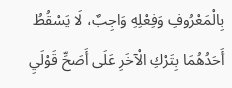بِالْمَعْرُوفِ وَفِعْلِهِ وَاجِبٌ، لَا يَسْقُطُ أَحَدُهُمَا بِتَرْكِ الْآخَرِ عَلَى أَصَحِّ قَوْلَيِ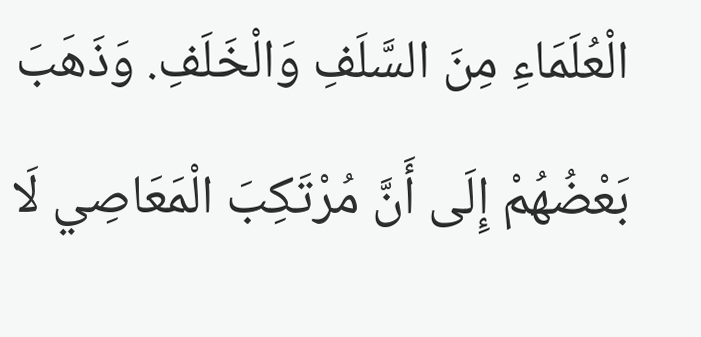الْعُلَمَاءِ مِنَ السَّلَفِ وَالْخَلَفِ. وَذَهَبَ بَعْضُهُمْ إِلَى أَنَّ مُرْتَكِبَ الْمَعَاصِي لَا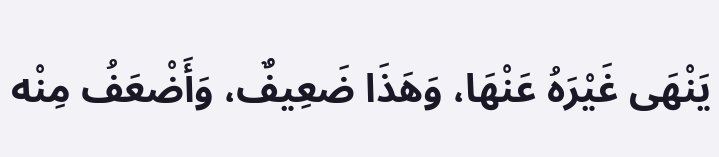يَنْهَى غَيْرَهُ عَنْهَا، وَهَذَا ضَعِيفٌ، وَأَضْعَفُ مِنْه